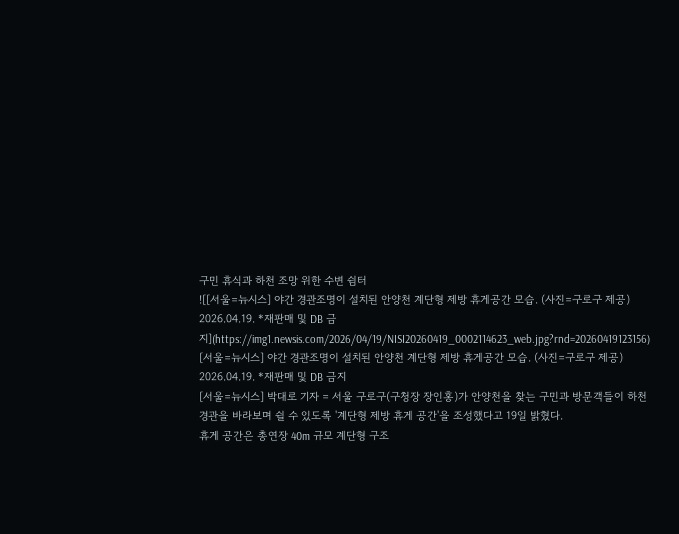구민 휴식과 하천 조망 위한 수변 쉼터
![[서울=뉴시스] 야간 경관조명이 설치된 안양천 계단형 제방 휴게공간 모습. (사진=구로구 제공) 2026.04.19. *재판매 및 DB 금지](https://img1.newsis.com/2026/04/19/NISI20260419_0002114623_web.jpg?rnd=20260419123156)
[서울=뉴시스] 야간 경관조명이 설치된 안양천 계단형 제방 휴게공간 모습. (사진=구로구 제공) 2026.04.19. *재판매 및 DB 금지
[서울=뉴시스] 박대로 기자 = 서울 구로구(구청장 장인홍)가 안양천을 찾는 구민과 방문객들이 하천 경관을 바라보며 쉴 수 있도록 '계단형 제방 휴게 공간'을 조성했다고 19일 밝혔다.
휴게 공간은 총연장 40m 규모 계단형 구조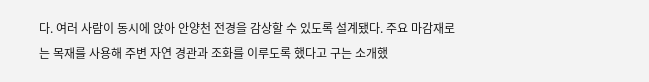다. 여러 사람이 동시에 앉아 안양천 전경을 감상할 수 있도록 설계됐다. 주요 마감재로는 목재를 사용해 주변 자연 경관과 조화를 이루도록 했다고 구는 소개했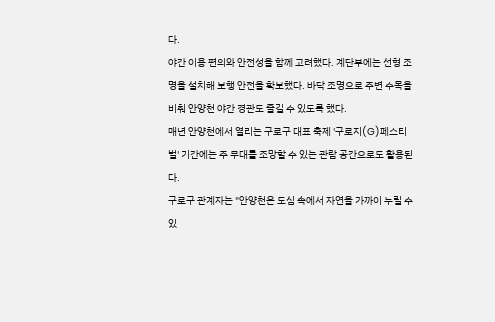다.
야간 이용 편의와 안전성을 함께 고려했다. 계단부에는 선형 조명을 설치해 보행 안전을 확보했다. 바닥 조명으로 주변 수목을 비춰 안양천 야간 경관도 즐길 수 있도록 했다.
매년 안양천에서 열리는 구로구 대표 축제 '구로지(G)페스티벌' 기간에는 주 무대를 조망할 수 있는 관람 공간으로도 활용된다.
구로구 관계자는 "안양천은 도심 속에서 자연을 가까이 누릴 수 있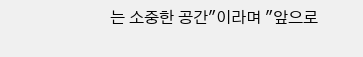는 소중한 공간"이라며 "앞으로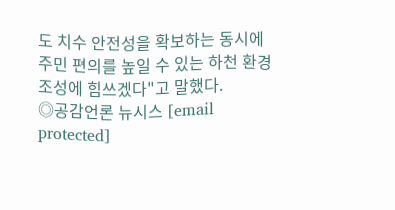도 치수 안전성을 확보하는 동시에 주민 편의를 높일 수 있는 하천 환경 조성에 힘쓰겠다"고 말했다.
◎공감언론 뉴시스 [email protected]